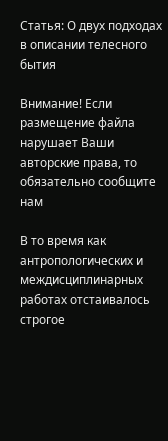Статья: О двух подходах в описании телесного бытия

Внимание! Если размещение файла нарушает Ваши авторские права, то обязательно сообщите нам

В то время как антропологических и междисциплинарных работах отстаивалось строгое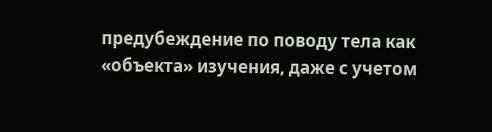предубеждение по поводу тела как «объекта» изучения, даже с учетом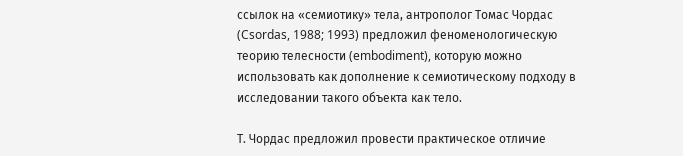ссылок на «семиотику» тела, антрополог Томас Чордас (Csordas, 1988; 1993) предложил феноменологическую теорию телесности (embodiment), которую можно использовать как дополнение к семиотическому подходу в исследовании такого объекта как тело.

Т. Чордас предложил провести практическое отличие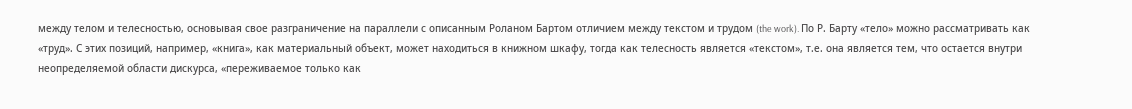между телом и телесностью, основывая свое разграничение на параллели с описанным Роланом Бартом отличием между текстом и трудом (the work). По Р. Барту «тело» можно рассматривать как «труд». С этих позиций, например, «книга», как материальный объект, может находиться в книжном шкафу, тогда как телесность является «текстом», т.е. она является тем, что остается внутри неопределяемой области дискурса, «переживаемое только как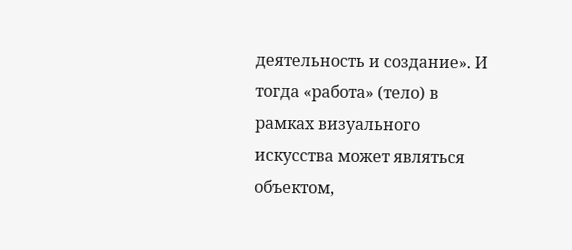деятельность и создание». И тогда «работа» (тело) в рамках визуального искусства может являться объектом,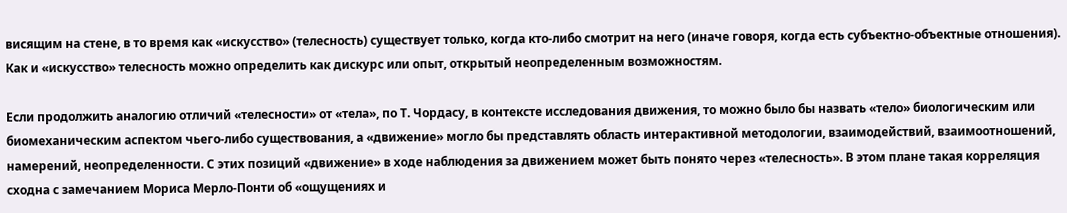висящим на стене, в то время как «искусство» (телесность) существует только, когда кто-либо смотрит на него (иначе говоря, когда есть субъектно-объектные отношения). Как и «искусство» телесность можно определить как дискурс или опыт, открытый неопределенным возможностям.

Если продолжить аналогию отличий «телесности» от «тела», по Т. Чордасу, в контексте исследования движения, то можно было бы назвать «тело» биологическим или биомеханическим аспектом чьего-либо существования, а «движение» могло бы представлять область интерактивной методологии, взаимодействий, взаимоотношений, намерений, неопределенности. С этих позиций «движение» в ходе наблюдения за движением может быть понято через «телесность». В этом плане такая корреляция сходна с замечанием Мориса Мерло-Понти об «ощущениях и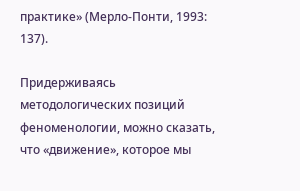практике» (Мерло-Понти, 1993: 137).

Придерживаясь методологических позиций феноменологии, можно сказать, что «движение», которое мы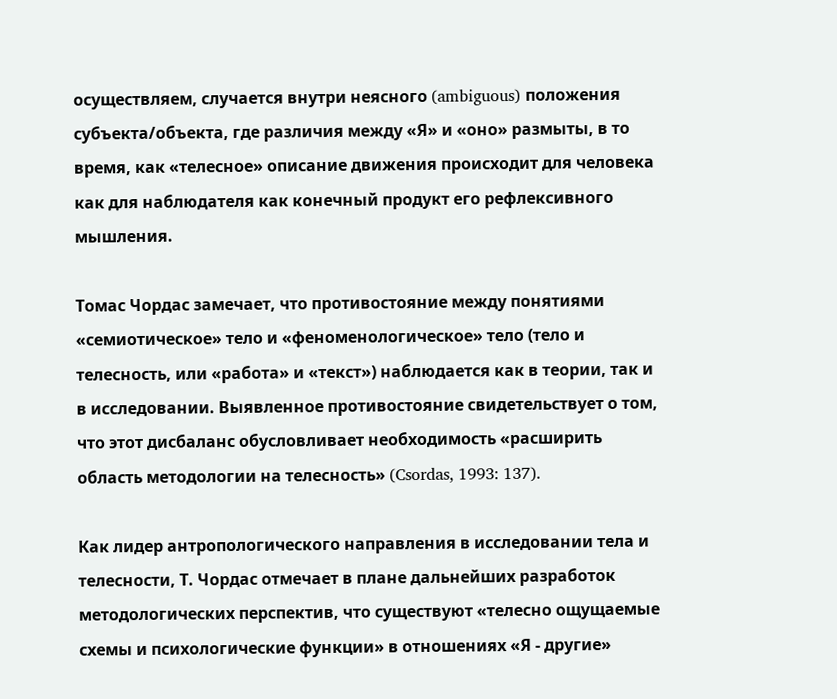осуществляем, случается внутри неясного (ambiguous) положения субъекта/объекта, где различия между «Я» и «оно» размыты, в то время, как «телесное» описание движения происходит для человека как для наблюдателя как конечный продукт его рефлексивного мышления.

Томас Чордас замечает, что противостояние между понятиями «семиотическое» тело и «феноменологическое» тело (тело и телесность, или «работа» и «текст») наблюдается как в теории, так и в исследовании. Выявленное противостояние свидетельствует о том, что этот дисбаланс обусловливает необходимость «расширить область методологии на телесность» (Csordas, 1993: 137).

Как лидер антропологического направления в исследовании тела и телесности, Т. Чордас отмечает в плане дальнейших разработок методологических перспектив, что существуют «телесно ощущаемые схемы и психологические функции» в отношениях «Я - другие»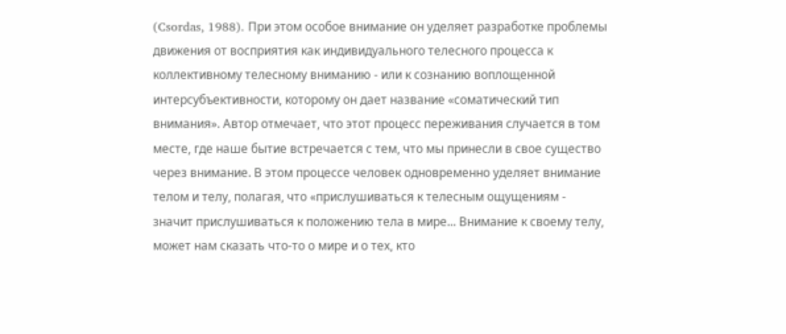(Csordas, 1988). При этом особое внимание он уделяет разработке проблемы движения от восприятия как индивидуального телесного процесса к коллективному телесному вниманию - или к сознанию воплощенной интерсубъективности, которому он дает название «соматический тип внимания». Автор отмечает, что этот процесс переживания случается в том месте, где наше бытие встречается с тем, что мы принесли в свое существо через внимание. В этом процессе человек одновременно уделяет внимание телом и телу, полагая, что «прислушиваться к телесным ощущениям - значит прислушиваться к положению тела в мире... Внимание к своему телу, может нам сказать что-то о мире и о тех, кто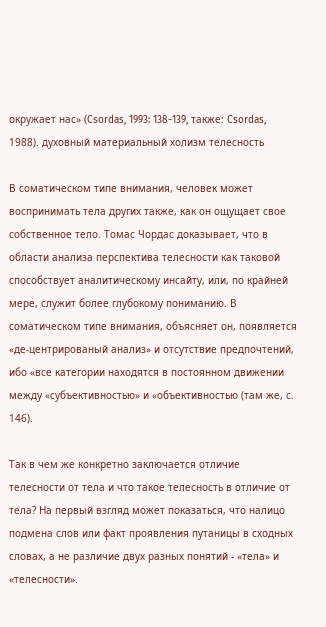окружает нас» (Csordas, 1993: 138-139, также: Csordas, 1988). духовный материальный холизм телесность

В соматическом типе внимания, человек может воспринимать тела других также, как он ощущает свое собственное тело. Томас Чордас доказывает, что в области анализа перспектива телесности как таковой способствует аналитическому инсайту, или, по крайней мере, служит более глубокому пониманию. В соматическом типе внимания, объясняет он, появляется «де-центрированый анализ» и отсутствие предпочтений, ибо «все категории находятся в постоянном движении между «субъективностью» и «объективностью (там же, с. 146).

Так в чем же конкретно заключается отличие телесности от тела и что такое телесность в отличие от тела? На первый взгляд может показаться, что налицо подмена слов или факт проявления путаницы в сходных словах, а не различие двух разных понятий - «тела» и «телесности».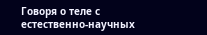Говоря о теле с естественно-научных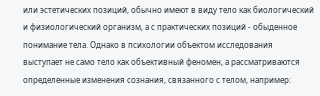или эстетических позиций, обычно имеют в виду тело как биологический и физиологический организм, а с практических позиций - обыденное понимание тела. Однако в психологии объектом исследования выступает не само тело как объективный феномен, а рассматриваются определенные изменения сознания, связанного с телом, например: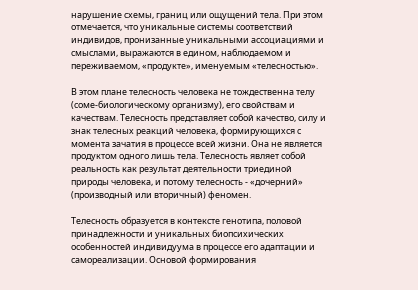нарушение схемы, границ или ощущений тела. При этом отмечается, что уникальные системы соответствий индивидов, пронизанные уникальными ассоциациями и смыслами, выражаются в едином, наблюдаемом и переживаемом, «продукте», именуемым «телесностью».

В этом плане телесность человека не тождественна телу (соме-биологическому организму), его свойствам и качествам. Телесность представляет собой качество, силу и знак телесных реакций человека, формирующихся с момента зачатия в процессе всей жизни. Она не является продуктом одного лишь тела. Телесность являет собой реальность как результат деятельности триединой природы человека, и потому телесность - «дочерний» (производный или вторичный) феномен.

Телесность образуется в контексте генотипа, половой принадлежности и уникальных биопсихических особенностей индивидуума в процессе его адаптации и самореализации. Основой формирования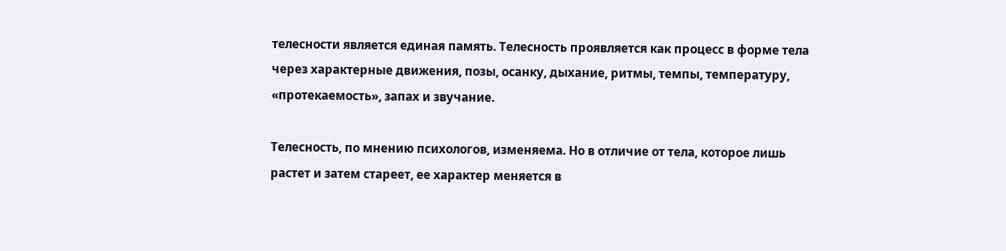телесности является единая память. Телесность проявляется как процесс в форме тела через характерные движения, позы, осанку, дыхание, ритмы, темпы, температуру, «протекаемость», запах и звучание.

Телесность, по мнению психологов, изменяема. Но в отличие от тела, которое лишь растет и затем стареет, ее характер меняется в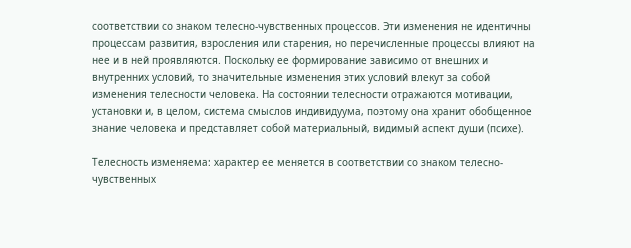соответствии со знаком телесно-чувственных процессов. Эти изменения не идентичны процессам развития, взросления или старения, но перечисленные процессы влияют на нее и в ней проявляются. Поскольку ее формирование зависимо от внешних и внутренних условий, то значительные изменения этих условий влекут за собой изменения телесности человека. На состоянии телесности отражаются мотивации, установки и, в целом, система смыслов индивидуума, поэтому она хранит обобщенное знание человека и представляет собой материальный, видимый аспект души (психе).

Телесность изменяема: характер ее меняется в соответствии со знаком телесно-чувственных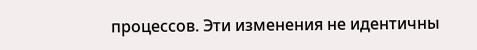процессов. Эти изменения не идентичны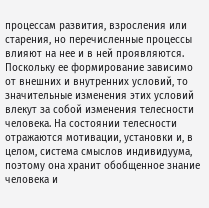процессам развития, взросления или старения, но перечисленные процессы влияют на нее и в ней проявляются. Поскольку ее формирование зависимо от внешних и внутренних условий, то значительные изменения этих условий влекут за собой изменения телесности человека. На состоянии телесности отражаются мотивации, установки и, в целом, система смыслов индивидуума, поэтому она хранит обобщенное знание человека и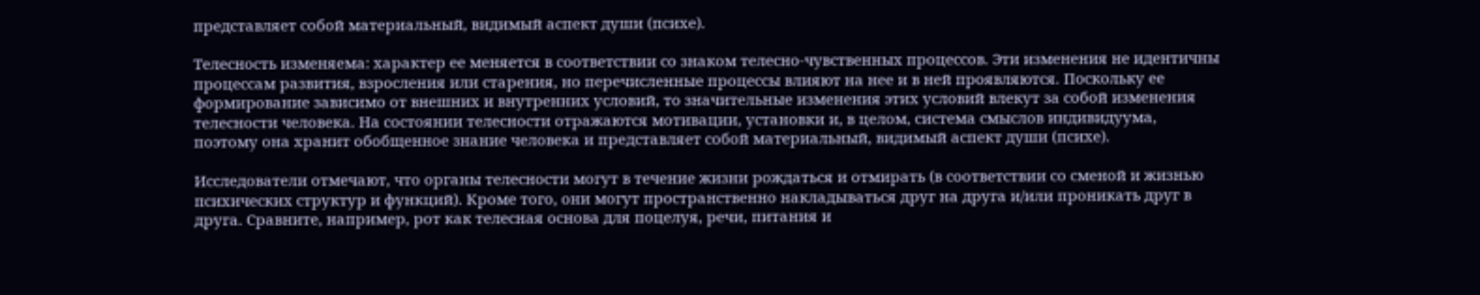представляет собой материальный, видимый аспект души (психе).

Телесность изменяема: характер ее меняется в соответствии со знаком телесно-чувственных процессов. Эти изменения не идентичны процессам развития, взросления или старения, но перечисленные процессы влияют на нее и в ней проявляются. Поскольку ее формирование зависимо от внешних и внутренних условий, то значительные изменения этих условий влекут за собой изменения телесности человека. На состоянии телесности отражаются мотивации, установки и, в целом, система смыслов индивидуума, поэтому она хранит обобщенное знание человека и представляет собой материальный, видимый аспект души (психе).

Исследователи отмечают, что органы телесности могут в течение жизни рождаться и отмирать (в соответствии со сменой и жизнью психических структур и функций). Кроме того, они могут пространственно накладываться друг на друга и/или проникать друг в друга. Сравните, например, рот как телесная основа для поцелуя, речи, питания и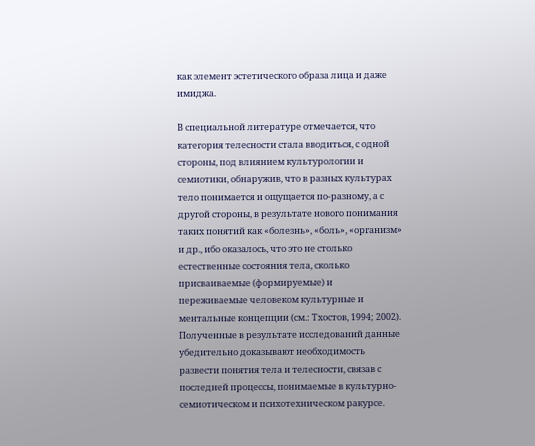как элемент эстетического образа лица и даже имиджа.

В специальной литературе отмечается, что категория телесности стала вводиться, с одной стороны, под влиянием культурологии и семиотики, обнаружив, что в разных культурах тело понимается и ощущается по-разному, а с другой стороны, в результате нового понимания таких понятий как «болезнь», «боль», «организм» и др., ибо оказалось, что это не столько естественные состояния тела, сколько присваиваемые (формируемые) и переживаемые человеком культурные и ментальные концепции (см.: Тхостов, 1994; 2002). Полученные в результате исследований данные убедительно доказывают необходимость развести понятия тела и телесности, связав с последней процессы, понимаемые в культурно-семиотическом и психотехническом ракурсе.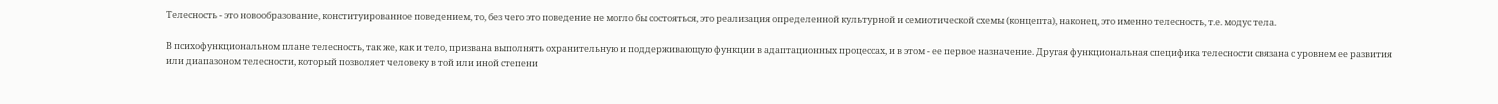Телесность - это новообразование, конституированное поведением, то, без чего это поведение не могло бы состояться, это реализация определенной культурной и семиотической схемы (концепта), наконец, это именно телесность, т.е. модус тела.

В психофункциональном плане телесность, так же, как и тело, призвана выполнять охранительную и поддерживающую функции в адаптационных процессах, и в этом - ее первое назначение. Другая функциональная специфика телесности связана с уровнем ее развития или диапазоном телесности, который позволяет человеку в той или иной степени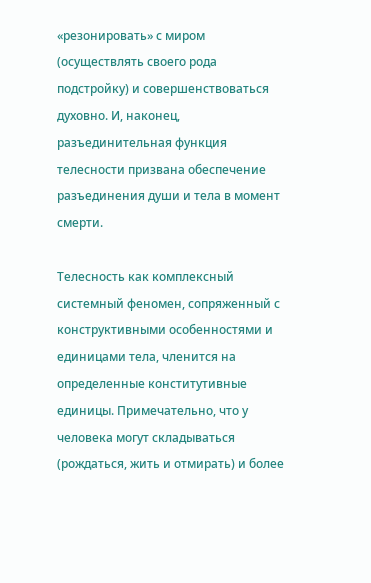«резонировать» с миром (осуществлять своего рода подстройку) и совершенствоваться духовно. И, наконец, разъединительная функция телесности призвана обеспечение разъединения души и тела в момент смерти.

Телесность как комплексный системный феномен, сопряженный с конструктивными особенностями и единицами тела, членится на определенные конститутивные единицы. Примечательно, что у человека могут складываться (рождаться, жить и отмирать) и более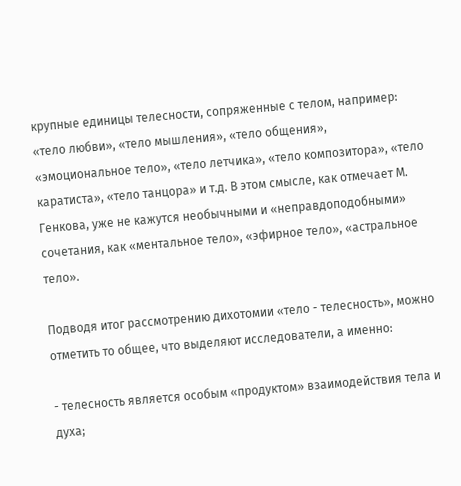крупные единицы телесности, сопряженные с телом, например: «тело любви», «тело мышления», «тело общения», «эмоциональное тело», «тело летчика», «тело композитора», «тело каратиста», «тело танцора» и т.д. В этом смысле, как отмечает М. Генкова, уже не кажутся необычными и «неправдоподобными» сочетания, как «ментальное тело», «эфирное тело», «астральное тело».

Подводя итог рассмотрению дихотомии «тело - телесность», можно отметить то общее, что выделяют исследователи, а именно:

- телесность является особым «продуктом» взаимодействия тела и духа;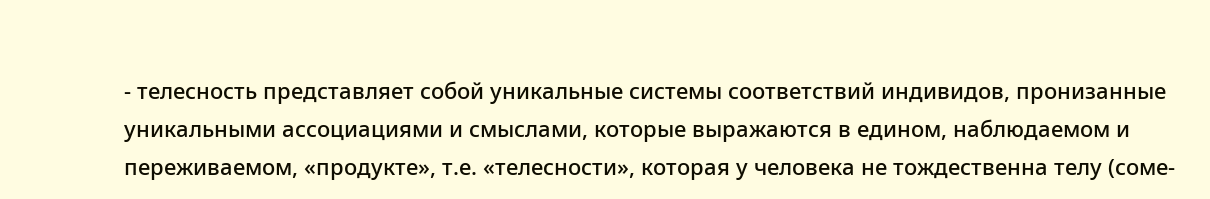- телесность представляет собой уникальные системы соответствий индивидов, пронизанные уникальными ассоциациями и смыслами, которые выражаются в едином, наблюдаемом и переживаемом, «продукте», т.е. «телесности», которая у человека не тождественна телу (соме-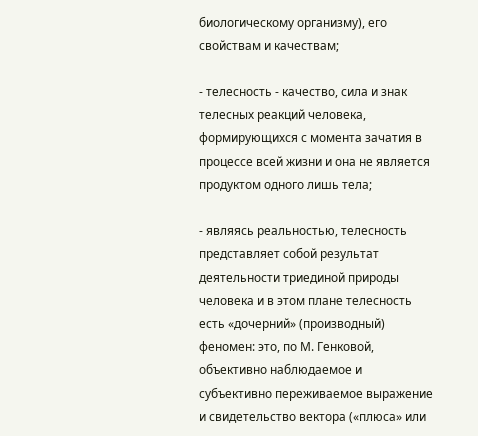биологическому организму), его свойствам и качествам;

- телесность - качество, сила и знак телесных реакций человека, формирующихся с момента зачатия в процессе всей жизни и она не является продуктом одного лишь тела;

- являясь реальностью, телесность представляет собой результат деятельности триединой природы человека и в этом плане телесность есть «дочерний» (производный) феномен: это, по М. Генковой, объективно наблюдаемое и субъективно переживаемое выражение и свидетельство вектора («плюса» или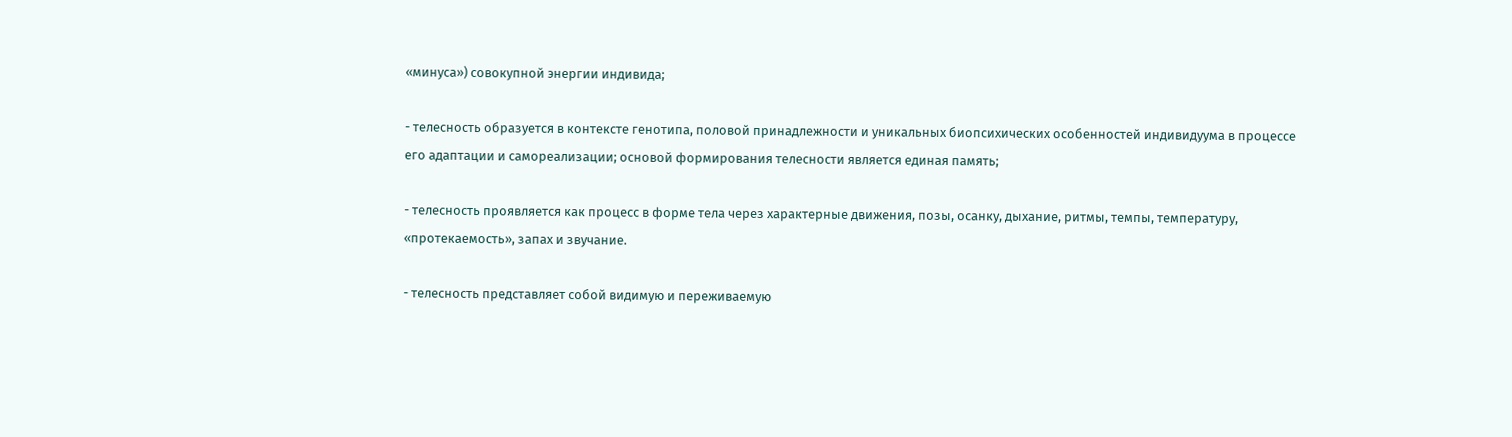«минуса») совокупной энергии индивида;

- телесность образуется в контексте генотипа, половой принадлежности и уникальных биопсихических особенностей индивидуума в процессе его адаптации и самореализации; основой формирования телесности является единая память;

- телесность проявляется как процесс в форме тела через характерные движения, позы, осанку, дыхание, ритмы, темпы, температуру, «протекаемость», запах и звучание.

- телесность представляет собой видимую и переживаемую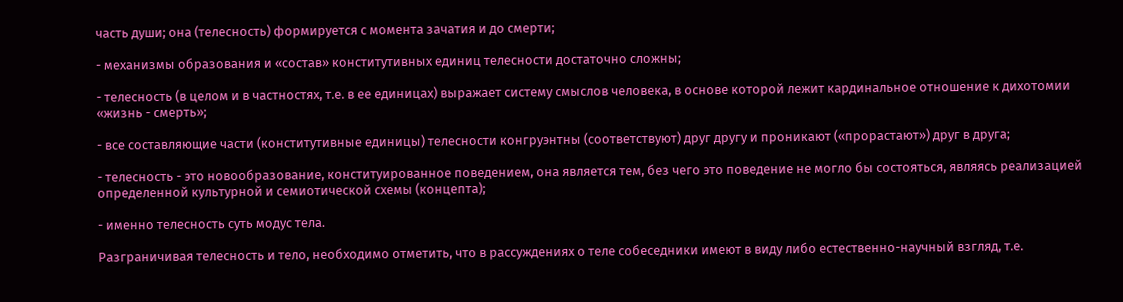часть души; она (телесность) формируется с момента зачатия и до смерти;

- механизмы образования и «состав» конститутивных единиц телесности достаточно сложны;

- телесность (в целом и в частностях, т.е. в ее единицах) выражает систему смыслов человека, в основе которой лежит кардинальное отношение к дихотомии «жизнь - смерть»;

- все составляющие части (конститутивные единицы) телесности конгруэнтны (соответствуют) друг другу и проникают («прорастают») друг в друга;

- телесность - это новообразование, конституированное поведением, она является тем, без чего это поведение не могло бы состояться, являясь реализацией определенной культурной и семиотической схемы (концепта);

- именно телесность суть модус тела.

Разграничивая телесность и тело, необходимо отметить, что в рассуждениях о теле собеседники имеют в виду либо естественно-научный взгляд, т.е.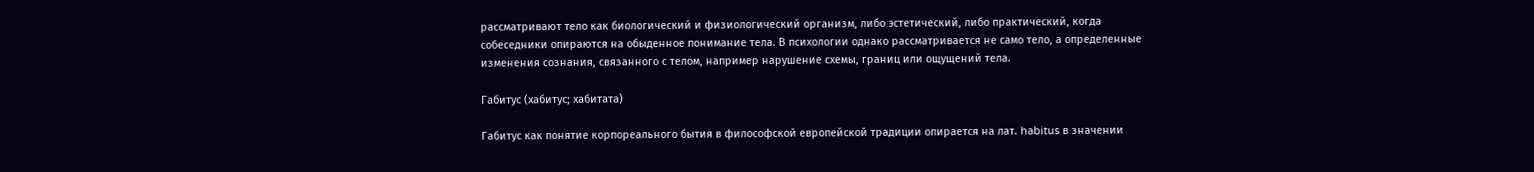рассматривают тело как биологический и физиологический организм, либо эстетический, либо практический, когда собеседники опираются на обыденное понимание тела. В психологии однако рассматривается не само тело, а определенные изменения сознания, связанного с телом, например нарушение схемы, границ или ощущений тела.

Габитус (хабитус; хабитата)

Габитус как понятие корпореального бытия в философской европейской традиции опирается на лат. habitus в значении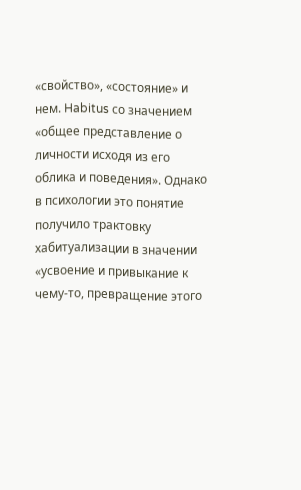«свойство», «состояние» и нем. Habitus со значением «общее представление о личности исходя из его облика и поведения». Однако в психологии это понятие получило трактовку хабитуализации в значении «усвоение и привыкание к чему-то, превращение этого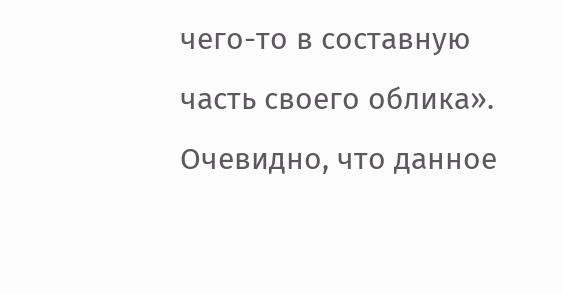чего-то в составную часть своего облика». Очевидно, что данное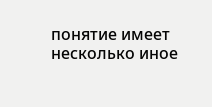понятие имеет несколько иное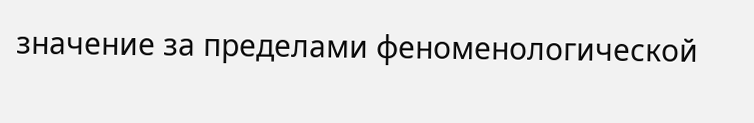значение за пределами феноменологической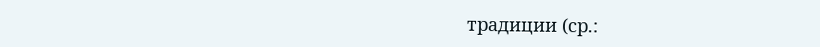традиции (ср.: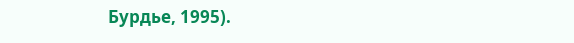Бурдье, 1995).